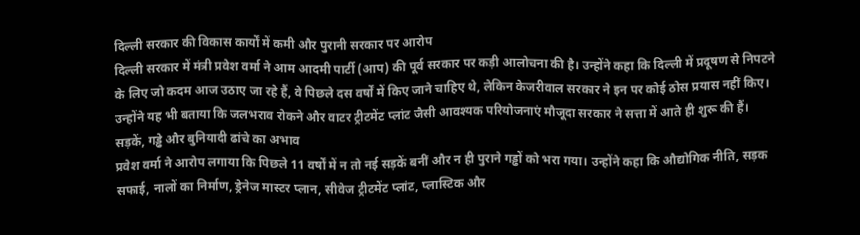दिल्ली सरकार की विकास कार्यों में कमी और पुरानी सरकार पर आरोप
दिल्ली सरकार में मंत्री प्रवेश वर्मा ने आम आदमी पार्टी (आप) की पूर्व सरकार पर कड़ी आलोचना की है। उन्होंने कहा कि दिल्ली में प्रदूषण से निपटने के लिए जो कदम आज उठाए जा रहे हैं, वे पिछले दस वर्षों में किए जाने चाहिए थे, लेकिन केजरीवाल सरकार ने इन पर कोई ठोस प्रयास नहीं किए। उन्होंने यह भी बताया कि जलभराव रोकने और वाटर ट्रीटमेंट प्लांट जैसी आवश्यक परियोजनाएं मौजूदा सरकार ने सत्ता में आते ही शुरू की हैं।
सड़कें, गड्ढे और बुनियादी ढांचे का अभाव
प्रवेश वर्मा ने आरोप लगाया कि पिछले 11 वर्षों में न तो नई सड़कें बनीं और न ही पुराने गड्ढों को भरा गया। उन्होंने कहा कि औद्योगिक नीति, सड़क सफाई, नालों का निर्माण, ड्रेनेज मास्टर प्लान, सीवेज ट्रीटमेंट प्लांट, प्लास्टिक और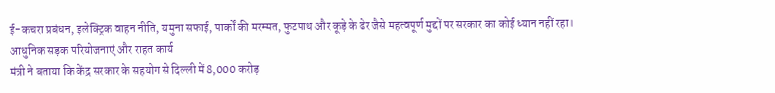ई-कचरा प्रबंधन, इलेक्ट्रिक वाहन नीति, यमुना सफाई, पार्कों की मरम्मत, फुटपाथ और कूड़े के ढेर जैसे महत्वपूर्ण मुद्दों पर सरकार का कोई ध्यान नहीं रहा।
आधुनिक सड़क परियोजनाएं और राहत कार्य
मंत्री ने बताया कि केंद्र सरकार के सहयोग से दिल्ली में 8,000 करोड़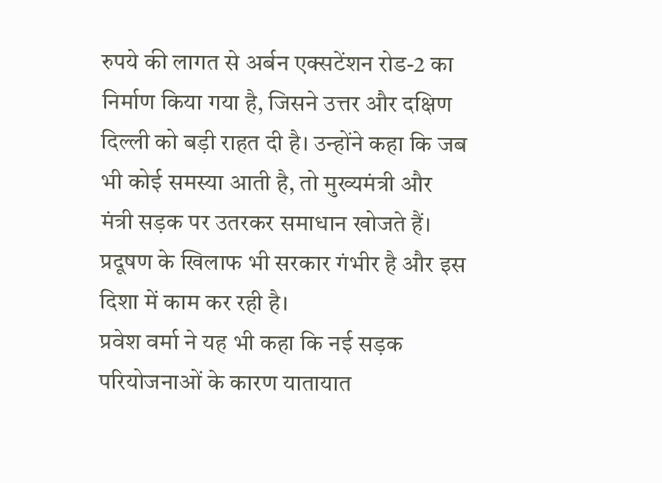रुपये की लागत से अर्बन एक्सटेंशन रोड-2 का निर्माण किया गया है, जिसने उत्तर और दक्षिण दिल्ली को बड़ी राहत दी है। उन्होंने कहा कि जब भी कोई समस्या आती है, तो मुख्यमंत्री और मंत्री सड़क पर उतरकर समाधान खोजते हैं। प्रदूषण के खिलाफ भी सरकार गंभीर है और इस दिशा में काम कर रही है।
प्रवेश वर्मा ने यह भी कहा कि नई सड़क परियोजनाओं के कारण यातायात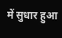में सुधार हुआ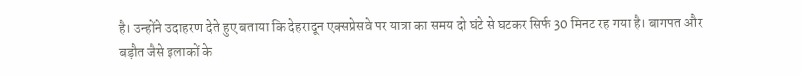है। उन्होंने उदाहरण देते हुए बताया कि देहरादून एक्सप्रेसवे पर यात्रा का समय दो घंटे से घटकर सिर्फ 30 मिनट रह गया है। बागपत और बड़ौत जैसे इलाकों के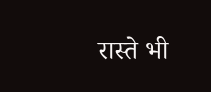रास्ते भी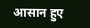आसान हुए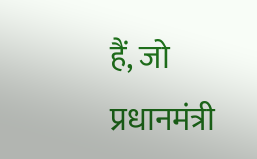हैं, जो प्रधानमंत्री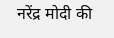नरेंद्र मोदी की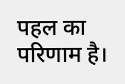पहल का परिणाम है।